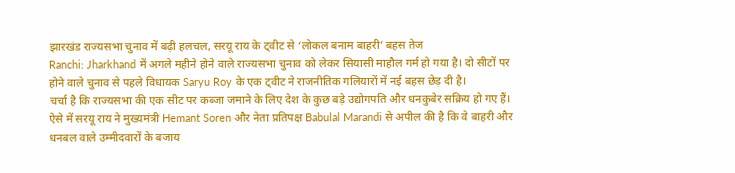झारखंड राज्यसभा चुनाव में बढ़ी हलचल, सरयू राय के ट्वीट से ‘लोकल बनाम बाहरी’ बहस तेज
Ranchi: Jharkhand में अगले महीने होने वाले राज्यसभा चुनाव को लेकर सियासी माहौल गर्म हो गया है। दो सीटों पर होने वाले चुनाव से पहले विधायक Saryu Roy के एक ट्वीट ने राजनीतिक गलियारों में नई बहस छेड़ दी है।
चर्चा है कि राज्यसभा की एक सीट पर कब्जा जमाने के लिए देश के कुछ बड़े उद्योगपति और धनकुबेर सक्रिय हो गए हैं। ऐसे में सरयू राय ने मुख्यमंत्री Hemant Soren और नेता प्रतिपक्ष Babulal Marandi से अपील की है कि वे बाहरी और धनबल वाले उम्मीदवारों के बजाय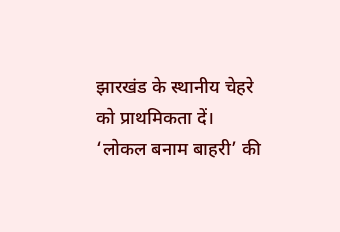झारखंड के स्थानीय चेहरे को प्राथमिकता दें।
‘लोकल बनाम बाहरी’ की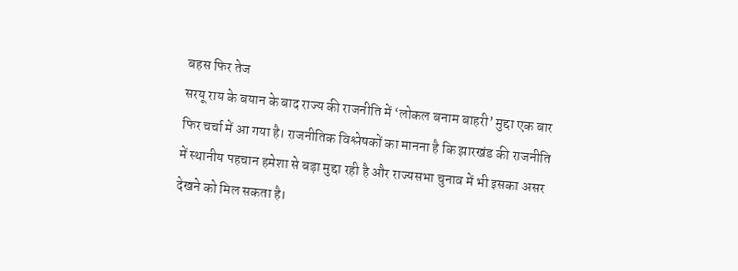बहस फिर तेज
सरयू राय के बयान के बाद राज्य की राजनीति में ‘लोकल बनाम बाहरी’ मुद्दा एक बार फिर चर्चा में आ गया है। राजनीतिक विश्लेषकों का मानना है कि झारखंड की राजनीति में स्थानीय पहचान हमेशा से बड़ा मुद्दा रही है और राज्यसभा चुनाव में भी इसका असर देखने को मिल सकता है।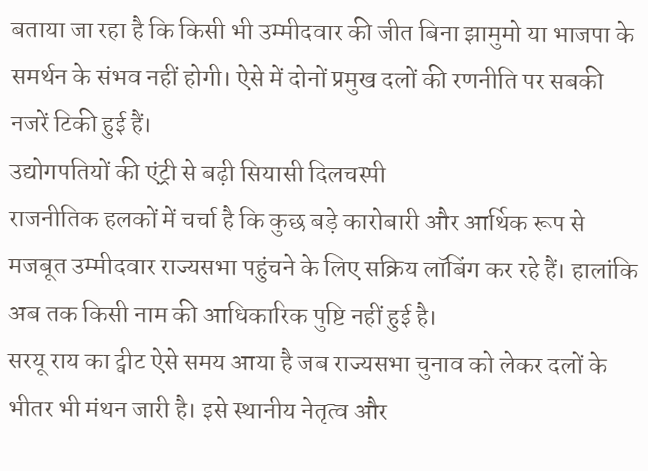बताया जा रहा है कि किसी भी उम्मीदवार की जीत बिना झामुमो या भाजपा के समर्थन के संभव नहीं होगी। ऐसे में दोनों प्रमुख दलों की रणनीति पर सबकी नजरें टिकी हुई हैं।
उद्योगपतियों की एंट्री से बढ़ी सियासी दिलचस्पी
राजनीतिक हलकों में चर्चा है कि कुछ बड़े कारोबारी और आर्थिक रूप से मजबूत उम्मीदवार राज्यसभा पहुंचने के लिए सक्रिय लॉबिंग कर रहे हैं। हालांकि अब तक किसी नाम की आधिकारिक पुष्टि नहीं हुई है।
सरयू राय का ट्वीट ऐसे समय आया है जब राज्यसभा चुनाव को लेकर दलों के भीतर भी मंथन जारी है। इसे स्थानीय नेतृत्व और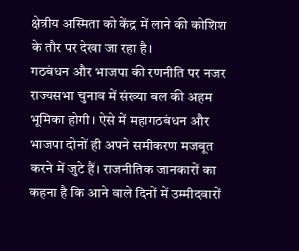क्षेत्रीय अस्मिता को केंद्र में लाने की कोशिश के तौर पर देखा जा रहा है।
गठबंधन और भाजपा की रणनीति पर नजर
राज्यसभा चुनाव में संख्या बल की अहम भूमिका होगी। ऐसे में महागठबंधन और भाजपा दोनों ही अपने समीकरण मजबूत करने में जुटे हैं। राजनीतिक जानकारों का कहना है कि आने वाले दिनों में उम्मीदवारों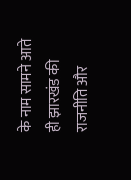के नाम सामने आते ही झारखंड की राजनीति और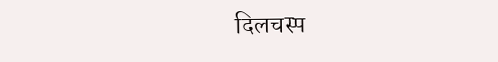दिलचस्प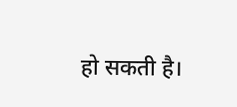हो सकती है।